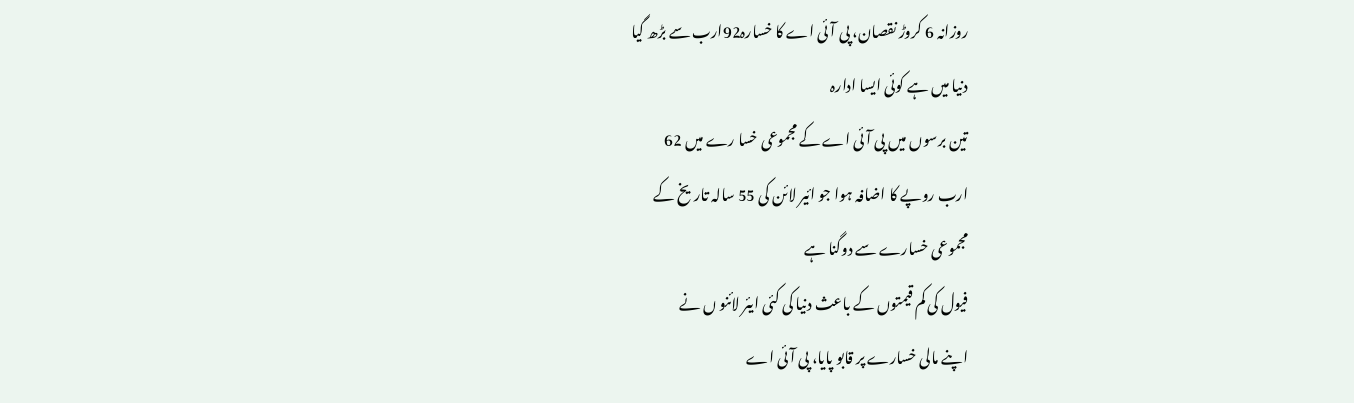روزانہ 6 کروڑ نقصان، پی آئی اے کا خسارہ92ارب سے بڑھ گیا
دنیا میں ہے کوئی ایسا ادارہ
تین برسوں میں پی آئی اے کے مجموعی خسا رے میں 62
ارب روپے کا اضافہ ہوا جو ائیر لائن کی 55 سالہ تاریخ کے
مجموعی خسارے سے دوگنا ہے
فیول کی کم قیمتوں کے باعث دنیا کی کئی ایئر لائنو ں نے
اپنے مالی خسارے پر قابو پایا، پی آئی اے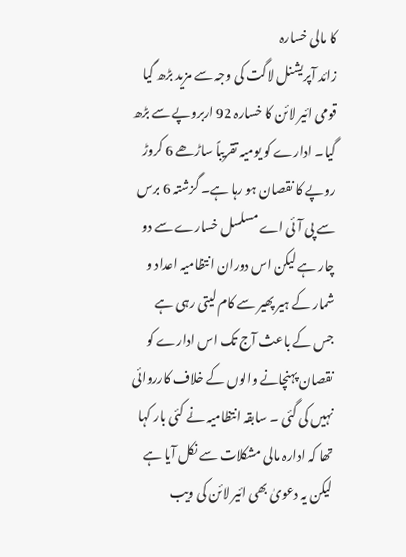کا مالی خسارہ
زائد آپریشنل لاگت کی وجہ سے مزید بڑھ گیا
قومی ائیر لائن کا خسارہ 92 اربروپے سے بڑھ گیا۔ ادارے کو یومیہ تقریباً ساڑھے 6 کروڑ روپے کا نقصان ہو رہا ہے۔ گزشتہ 6 برس سے پی آئی اے مسلسل خسارے سے دو چار ہے لیکن اس دوران انتظامیہ اعداد و شمار کے ہیر پھیر سے کام لیتی رہی ہے جس کے باعث آج تک اس ادارے کو نقصان پہنچانے والوں کے خلاف کارروائی نہیں کی گئی ۔ سابقہ انتظامیہ نے کئی بار کہا تھا کہ ادارہ مالی مشکلات سے نکل آیا ہے لیکن یہ دعویٰ بھی ائیر لائن کی ویب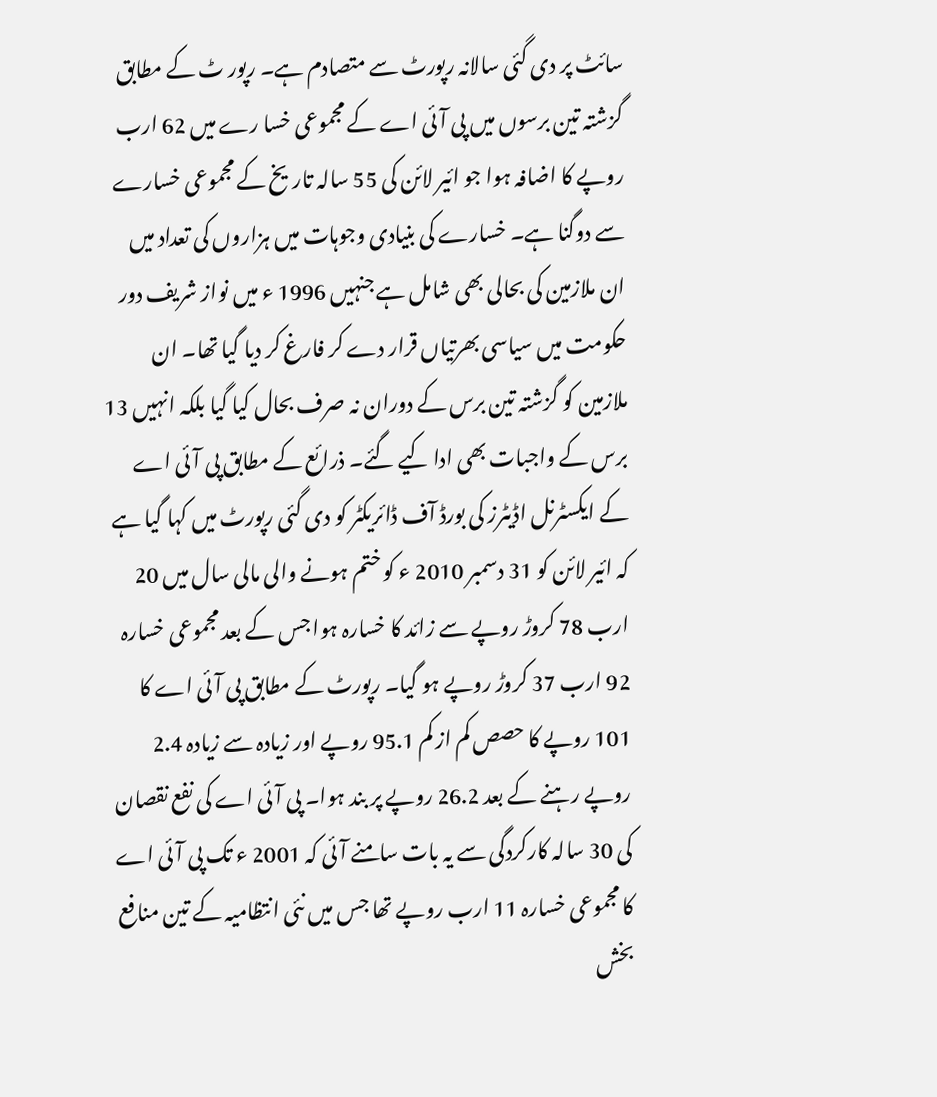سائٹ پر دی گئی سالانہ رپورٹ سے متصادم ہے۔ رپور ٹ کے مطابق گزشتہ تین برسوں میں پی آئی اے کے مجموعی خسا رے میں 62 ارب روپے کا اضافہ ہوا جو ائیر لائن کی 55 سالہ تاریخ کے مجموعی خسارے سے دوگنا ہے۔ خسارے کی بنیادی وجوہات میں ہزاروں کی تعداد میں ان ملازمین کی بحالی بھی شامل ہے جنہیں 1996 ء میں نواز شریف دور حکومت میں سیاسی بھرتیاں قرار دے کر فارغ کر دیا گیا تھا۔ ان ملازمین کو گزشتہ تین برس کے دوران نہ صرف بحال کیا گیا بلکہ انہیں 13 برس کے واجبات بھی ادا کیے گئے۔ ذرائع کے مطابق پی آئی اے کے ایکسٹرنل اڈیٹرز کی بورڈ آف ڈائریکٹر کو دی گئی رپورٹ میں کہا گیا ہے کہ ائیر لائن کو 31 دسمبر 2010 ء کو ختم ہونے والی مالی سال میں 20 ارب 78 کروڑ روپے سے زائد کا خسارہ ہوا جس کے بعد مجموعی خسارہ 92 ارب 37 کروڑ روپے ہو گیا۔ رپورٹ کے مطابق پی آئی اے کا 101 روپے کا حصص کم از کم 95.1 روپے اور زیادہ سے زیادہ 2.4 روپے رہنے کے بعد 26.2 روپے پر بند ہوا۔ پی آئی اے کی نفع نقصان کی 30 سالہ کارکردگی سے یہ بات سامنے آئی کہ 2001 ء تک پی آئی اے کا مجموعی خسارہ 11 ارب روپے تھا جس میں نئی انتظامیہ کے تین منافع بخش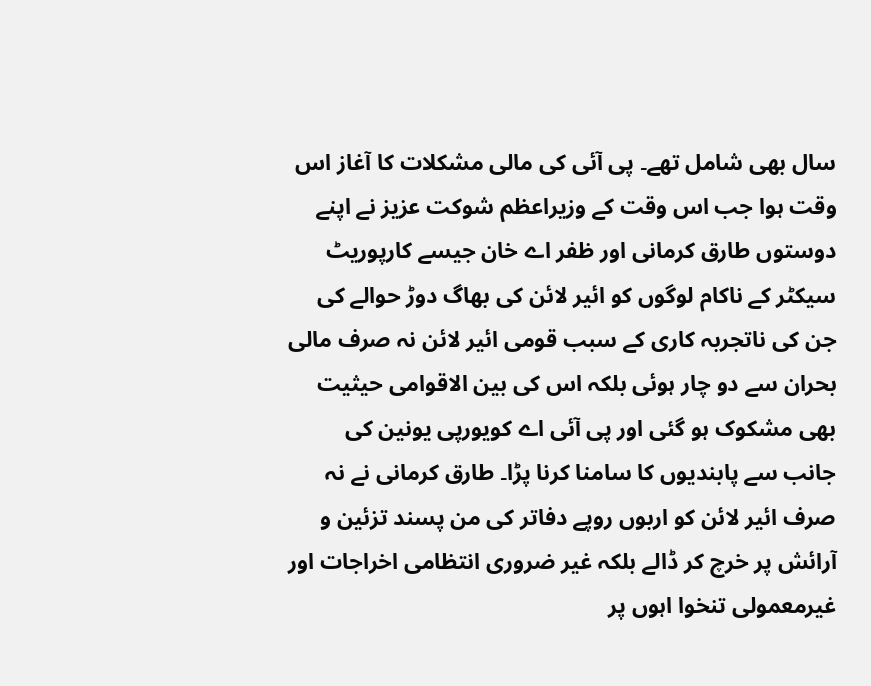سال بھی شامل تھے۔ پی آئی کی مالی مشکلات کا آغاز اس وقت ہوا جب اس وقت کے وزیراعظم شوکت عزیز نے اپنے دوستوں طارق کرمانی اور ظفر اے خان جیسے کارپوریٹ سیکٹر کے ناکام لوگوں کو ائیر لائن کی بھاگ دوڑ حوالے کی جن کی ناتجربہ کاری کے سبب قومی ائیر لائن نہ صرف مالی بحران سے دو چار ہوئی بلکہ اس کی بین الاقوامی حیثیت بھی مشکوک ہو گئی اور پی آئی اے کویورپی یونین کی جانب سے پابندیوں کا سامنا کرنا پڑا۔ طارق کرمانی نے نہ صرف ائیر لائن کو اربوں روپے دفاتر کی من پسند تزئین و آرائش پر خرچ کر ڈالے بلکہ غیر ضروری انتظامی اخراجات اور غیرمعمولی تنخوا اہوں پر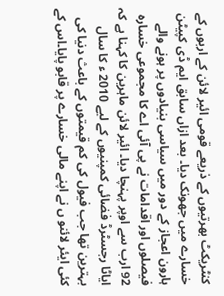کنٹریکٹ بھرتیوں کے ذریعے قومی ائیر لائن کے اربوں کے خسارے میں جھونک دیا۔ بعد ازاں سابق ایم ڈی کپیٹن ہارون اعجاز کے دور میں سیاسی بنیادوں پر ہونے والے فیصلوں اور اقدامات نے پی آئی اے کا مجموعی خسارہ 92 ارب سے اوپر پہنچا دیا۔ ائیر لائن ماہرین کا کہنا ہے کہ ایاٹا رجسٹرڈ فضائی کمپنیوں کے لیے 2010 ء کا سال بہترین تھا جب فیول کی کم قیمتوں کے باعث دنیا کی کئی ایئر لائنو ں نے اپنے مالی خسارے پر قابو پایا۔اس کے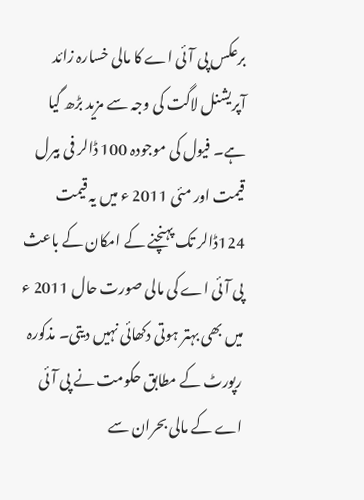برعکس پی آئی اے کا مالی خسارہ زائد آپریشنل لاگت کی وجہ سے مزید بڑھ گیا ہے۔ فیول کی موجودہ 100 ڈالر فی بیرل قیمت اور مئی 2011 ء میں یہ قیمت 124ڈالر تک پہنچنے کے امکان کے باعث پی آئی اے کی مالی صورت حال 2011 ء میں بھی بہتر ہوتی دکھائی نہیں دیتی۔ مذکورہ رپورٹ کے مطابق حکومت نے پی آئی اے کے مالی بحران سے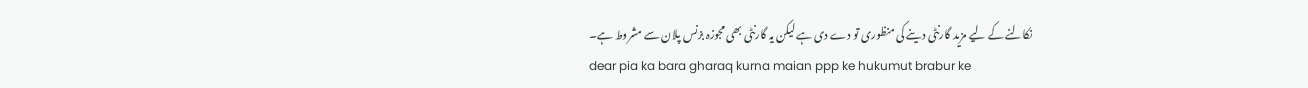نکالنے کے لیے مزید گارنٹی دینے کی منظوری تو دے دی ہے لیکن یہ گارنٹی بھی مجوزہ بزنس پلان سے مشروط ہے۔
dear pia ka bara gharaq kurna maian ppp ke hukumut brabur ke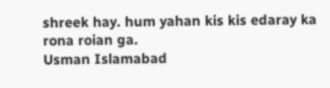shreek hay. hum yahan kis kis edaray ka rona roian ga.
Usman Islamabad